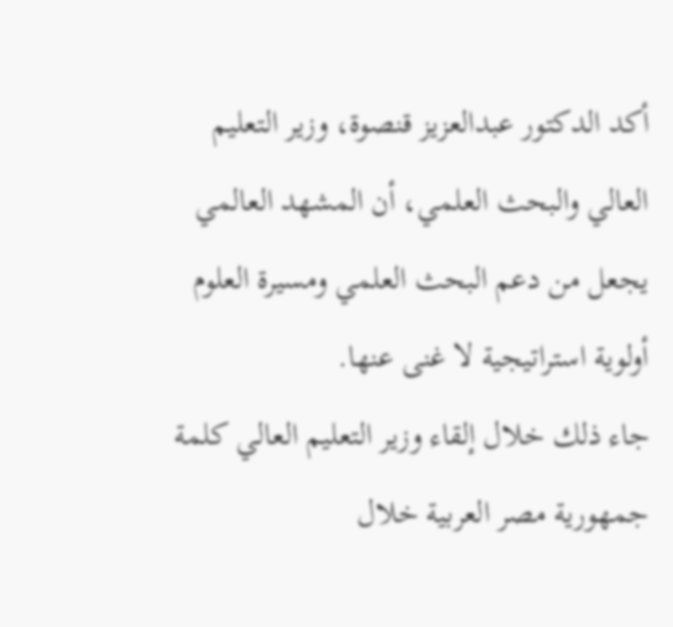أكد الدكتور عبدالعزيز قنصوة، وزير التعليم العالي والبحث العلمي، أن المشهد العالمي يجعل من دعم البحث العلمي ومسيرة العلوم أولوية استراتيجية لا غنى عنها.
جاء ذلك خلال إلقاء وزير التعليم العالي كلمة جمهورية مصر العربية خلال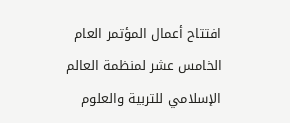افتتاح أعمال المؤتمر العام الخامس عشر لمنظمة العالم الإسلامي للتربية والعلوم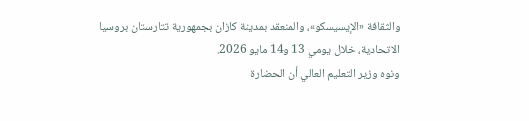والثقافة «الإيسيسكو»، والمنعقد بمدينة كازان بجمهورية تتارستان بروسيا الاتحادية، خلال يومي 13 و14 مايو 2026.
ونوه وزير التعليم العالي أن الحضارة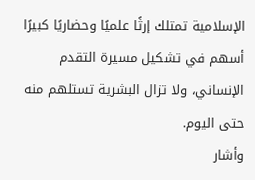الإسلامية تمتلك إرثًا علميًا وحضاريًا كبيرًا أسهم في تشكيل مسيرة التقدم الإنساني، ولا تزال البشرية تستلهم منه حتى اليوم.
وأشار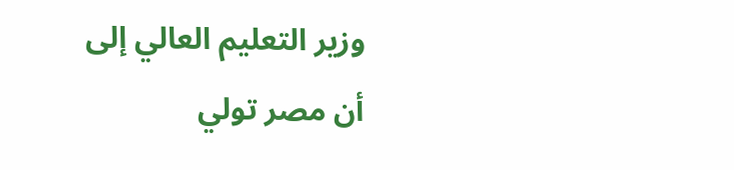وزير التعليم العالي إلى أن مصر تولي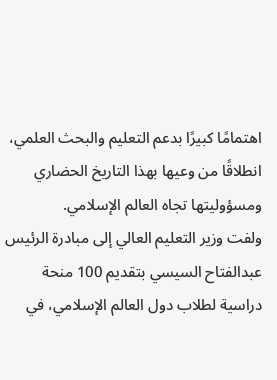اهتمامًا كبيرًا بدعم التعليم والبحث العلمي، انطلاقًا من وعيها بهذا التاريخ الحضاري ومسؤوليتها تجاه العالم الإسلامي.
ولفت وزير التعليم العالي إلى مبادرة الرئيس عبدالفتاح السيسي بتقديم 100 منحة دراسية لطلاب دول العالم الإسلامي، في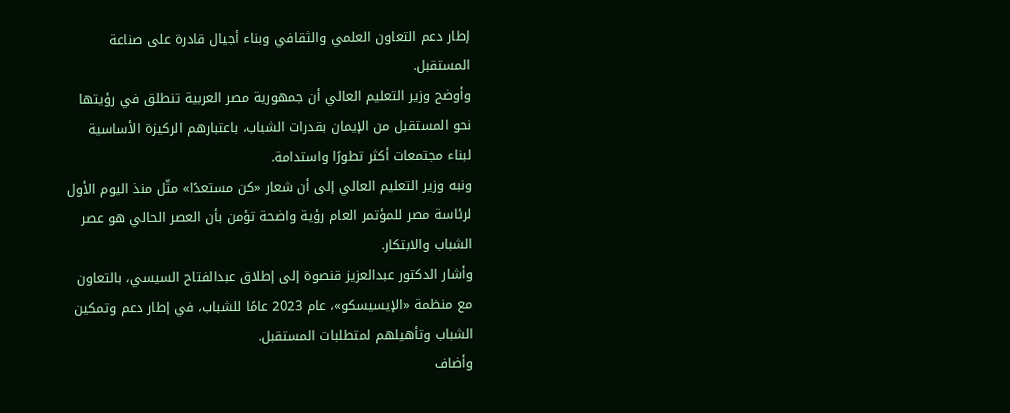إطار دعم التعاون العلمي والثقافي وبناء أجيال قادرة على صناعة المستقبل.
وأوضح وزير التعليم العالي أن جمهورية مصر العربية تنطلق في رؤيتها نحو المستقبل من الإيمان بقدرات الشباب، باعتبارهم الركيزة الأساسية لبناء مجتمعات أكثر تطورًا واستدامة.
ونبه وزير التعليم العالي إلى أن شعار «كن مستعدًا» مثّل منذ اليوم الأول لرئاسة مصر للمؤتمر العام رؤية واضحة تؤمن بأن العصر الحالي هو عصر الشباب والابتكار.
وأشار الدكتور عبدالعزيز قنصوة إلى إطلاق عبدالفتاح السيسي، بالتعاون مع منظمة «الإيسيسكو»، عام 2023 عامًا للشباب، في إطار دعم وتمكين الشباب وتأهيلهم لمتطلبات المستقبل.
وأضاف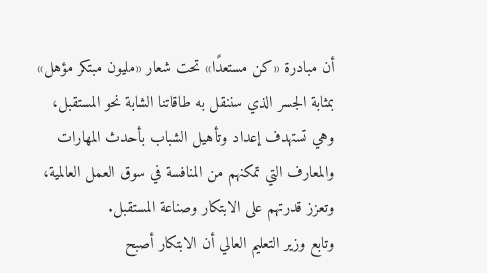أن مبادرة «كن مستعدًا» تحت شعار «مليون مبتكر مؤهل» بمثابة الجسر الذي سننقل به طاقاتنا الشابة نحو المستقبل، وهي تستهدف إعداد وتأهيل الشباب بأحدث المهارات والمعارف التي تمكنهم من المنافسة في سوق العمل العالمية، وتعزز قدرتهم على الابتكار وصناعة المستقبل.
وتابع وزير التعليم العالي أن الابتكار أصبح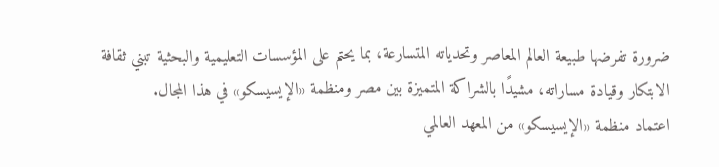ضرورة تفرضها طبيعة العالم المعاصر وتحدياته المتسارعة، بما يحتم على المؤسسات التعليمية والبحثية تبني ثقافة الابتكار وقيادة مساراته، مشيدًا بالشراكة المتميزة بين مصر ومنظمة «الإيسيسكو» في هذا المجال.
اعتماد منظمة «الإيسيسكو» من المعهد العالمي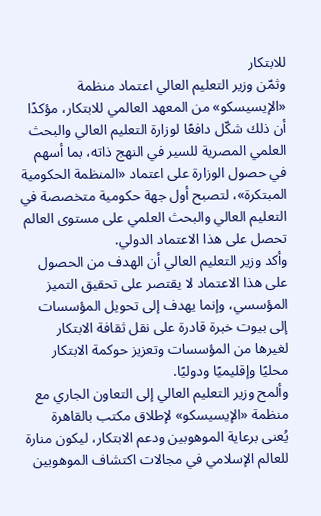للابتكار
وثمّن وزير التعليم العالي اعتماد منظمة «الإيسيسكو» من المعهد العالمي للابتكار، مؤكدًا أن ذلك شكّل دافعًا لوزارة التعليم العالي والبحث العلمي المصرية للسير في النهج ذاته، بما أسهم في حصول الوزارة على اعتماد «المنظمة الحكومية المبتكرة»، لتصبح أول جهة حكومية متخصصة في التعليم العالي والبحث العلمي على مستوى العالم تحصل على هذا الاعتماد الدولي.
وأكد وزير التعليم العالي أن الهدف من الحصول على هذا الاعتماد لا يقتصر على تحقيق التميز المؤسسي، وإنما يهدف إلى تحويل المؤسسات إلى بيوت خبرة قادرة على نقل ثقافة الابتكار لغيرها من المؤسسات وتعزيز حوكمة الابتكار محليًا وإقليميًا ودوليًا.
وألمح وزير التعليم العالي إلى التعاون الجاري مع منظمة «الإيسيسكو» لإطلاق مكتب بالقاهرة يُعنى برعاية الموهوبين ودعم الابتكار، ليكون منارة للعالم الإسلامي في مجالات اكتشاف الموهوبين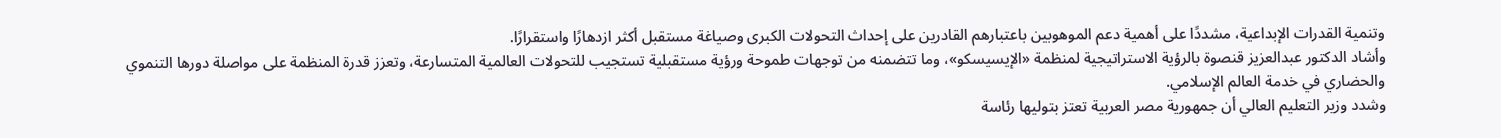وتنمية القدرات الإبداعية، مشددًا على أهمية دعم الموهوبين باعتبارهم القادرين على إحداث التحولات الكبرى وصياغة مستقبل أكثر ازدهارًا واستقرارًا.
وأشاد الدكتور عبدالعزيز قنصوة بالرؤية الاستراتيجية لمنظمة «الإيسيسكو»، وما تتضمنه من توجهات طموحة ورؤية مستقبلية تستجيب للتحولات العالمية المتسارعة، وتعزز قدرة المنظمة على مواصلة دورها التنموي والحضاري في خدمة العالم الإسلامي.
وشدد وزير التعليم العالي أن جمهورية مصر العربية تعتز بتوليها رئاسة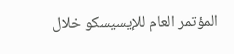المؤتمر العام للإيسيسكو خلال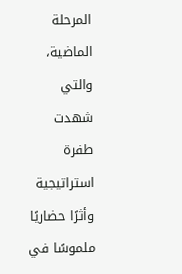المرحلة الماضية، والتي شهدت طفرة استراتيجية وأثرًا حضاريًا ملموسًا في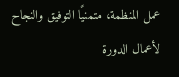عمل المنظمة، متمنيًا التوفيق والنجاح لأعمال الدورة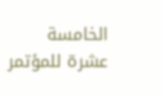الخامسة عشرة للمؤتمر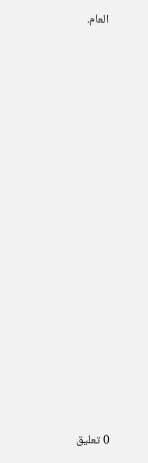العام.


















0 تعليق